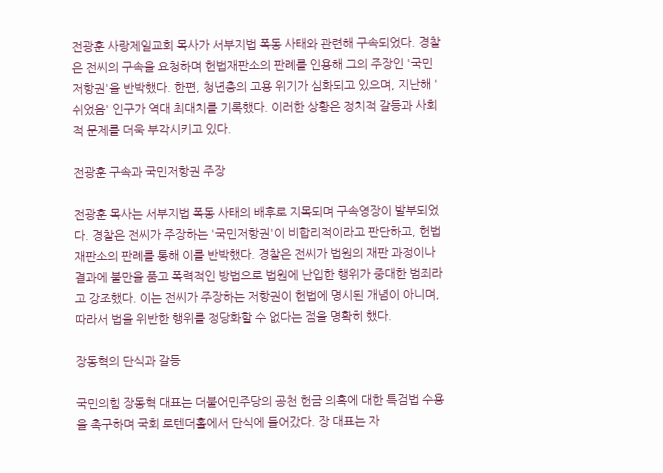전광훈 사랑제일교회 목사가 서부지법 폭동 사태와 관련해 구속되었다. 경찰은 전씨의 구속을 요청하며 헌법재판소의 판례를 인용해 그의 주장인 '국민저항권'을 반박했다. 한편, 청년층의 고용 위기가 심화되고 있으며, 지난해 '쉬었음' 인구가 역대 최대치를 기록했다. 이러한 상황은 정치적 갈등과 사회적 문제를 더욱 부각시키고 있다.

전광훈 구속과 국민저항권 주장

전광훈 목사는 서부지법 폭동 사태의 배후로 지목되며 구속영장이 발부되었다. 경찰은 전씨가 주장하는 '국민저항권'이 비합리적이라고 판단하고, 헌법재판소의 판례를 통해 이를 반박했다. 경찰은 전씨가 법원의 재판 과정이나 결과에 불만을 품고 폭력적인 방법으로 법원에 난입한 행위가 중대한 범죄라고 강조했다. 이는 전씨가 주장하는 저항권이 헌법에 명시된 개념이 아니며, 따라서 법을 위반한 행위를 정당화할 수 없다는 점을 명확히 했다.

장동혁의 단식과 갈등

국민의힘 장동혁 대표는 더불어민주당의 공천 헌금 의혹에 대한 특검법 수용을 촉구하며 국회 로텐더홀에서 단식에 들어갔다. 장 대표는 자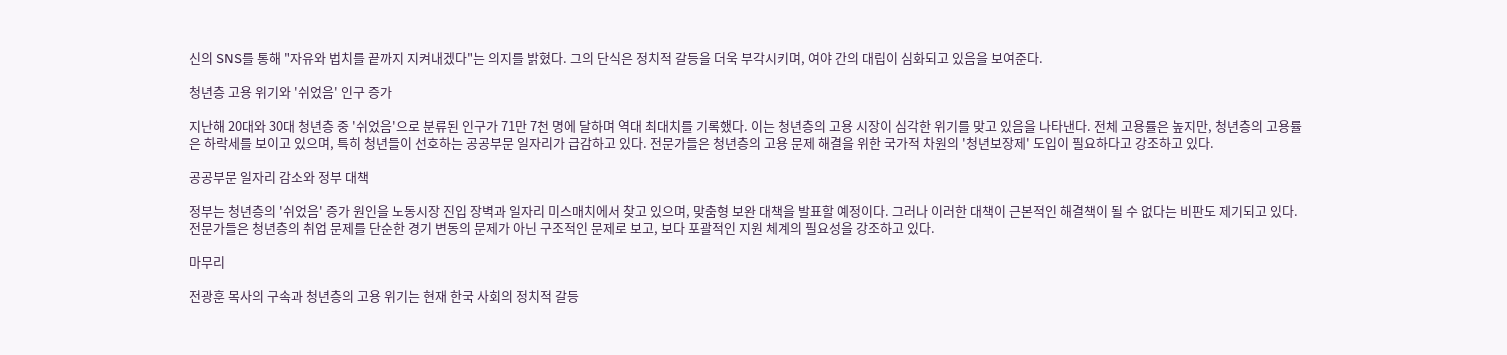신의 SNS를 통해 "자유와 법치를 끝까지 지켜내겠다"는 의지를 밝혔다. 그의 단식은 정치적 갈등을 더욱 부각시키며, 여야 간의 대립이 심화되고 있음을 보여준다.

청년층 고용 위기와 '쉬었음' 인구 증가

지난해 20대와 30대 청년층 중 '쉬었음'으로 분류된 인구가 71만 7천 명에 달하며 역대 최대치를 기록했다. 이는 청년층의 고용 시장이 심각한 위기를 맞고 있음을 나타낸다. 전체 고용률은 높지만, 청년층의 고용률은 하락세를 보이고 있으며, 특히 청년들이 선호하는 공공부문 일자리가 급감하고 있다. 전문가들은 청년층의 고용 문제 해결을 위한 국가적 차원의 '청년보장제' 도입이 필요하다고 강조하고 있다.

공공부문 일자리 감소와 정부 대책

정부는 청년층의 '쉬었음' 증가 원인을 노동시장 진입 장벽과 일자리 미스매치에서 찾고 있으며, 맞춤형 보완 대책을 발표할 예정이다. 그러나 이러한 대책이 근본적인 해결책이 될 수 없다는 비판도 제기되고 있다. 전문가들은 청년층의 취업 문제를 단순한 경기 변동의 문제가 아닌 구조적인 문제로 보고, 보다 포괄적인 지원 체계의 필요성을 강조하고 있다.

마무리

전광훈 목사의 구속과 청년층의 고용 위기는 현재 한국 사회의 정치적 갈등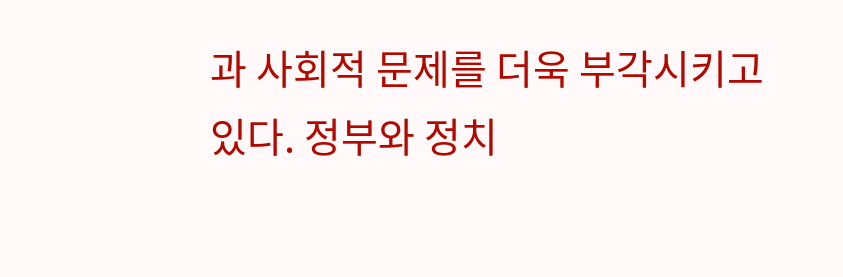과 사회적 문제를 더욱 부각시키고 있다. 정부와 정치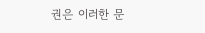권은 이러한 문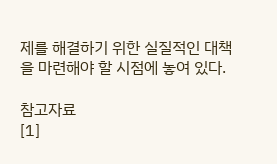제를 해결하기 위한 실질적인 대책을 마련해야 할 시점에 놓여 있다.

참고자료
[1]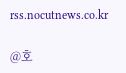rss.nocutnews.co.kr

@호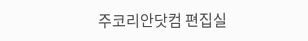주코리안닷컴 편집실